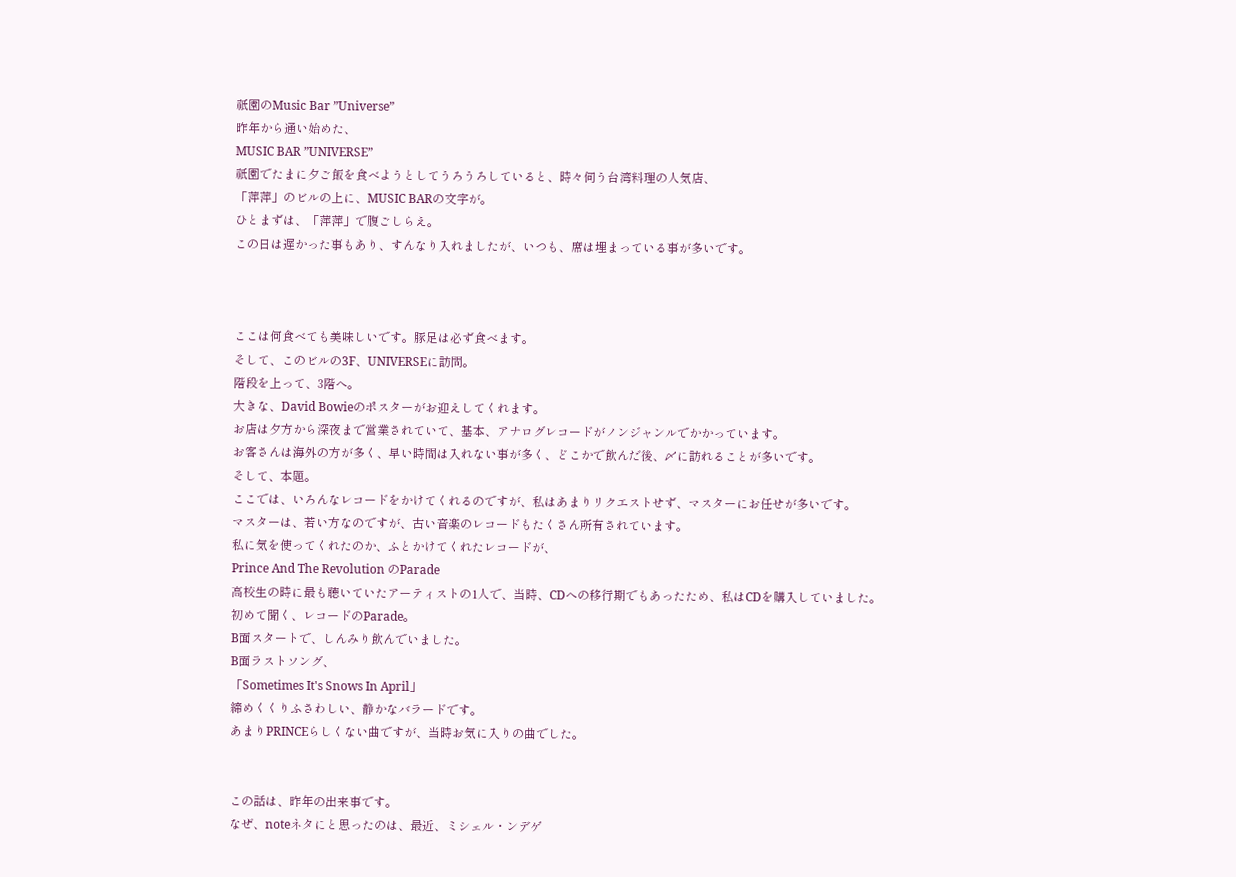祇園のMusic Bar ”Universe”
昨年から通い始めた、
MUSIC BAR ”UNIVERSE”
祇園でたまに夕ご飯を食べようとしてうろうろしていると、時々伺う台湾料理の人気店、
「萍萍」のビルの上に、MUSIC BARの文字が。
ひとまずは、「萍萍」で腹ごしらえ。
この日は遅かった事もあり、すんなり入れましたが、いつも、席は埋まっている事が多いです。



ここは何食べても美味しいです。豚足は必ず食べます。
そして、このビルの3F、UNIVERSEに訪問。
階段を上って、3階へ。
大きな、David Bowieのポスターがお迎えしてくれます。
お店は夕方から深夜まで営業されていて、基本、アナログレコードがノンジャンルでかかっています。
お客さんは海外の方が多く、早い時間は入れない事が多く、どこかで飲んだ後、〆に訪れることが多いです。
そして、本題。
ここでは、いろんなレコードをかけてくれるのですが、私はあまりリクエストせず、マスターにお任せが多いです。
マスターは、若い方なのですが、古い音楽のレコードもたくさん所有されています。
私に気を使ってくれたのか、ふとかけてくれたレコードが、
Prince And The Revolution のParade
高校生の時に最も聴いていたアーティストの1人で、当時、CDへの移行期でもあったため、私はCDを購入していました。
初めて聞く、レコードのParade。
B面スタートで、しんみり飲んでいました。
B面ラストソング、
「Sometimes It's Snows In April」
締めくくりふさわしい、静かなバラードです。
あまりPRINCEらしくない曲ですが、当時お気に入りの曲でした。


この話は、昨年の出来事です。
なぜ、noteネタにと思ったのは、最近、ミシェル・ンデゲ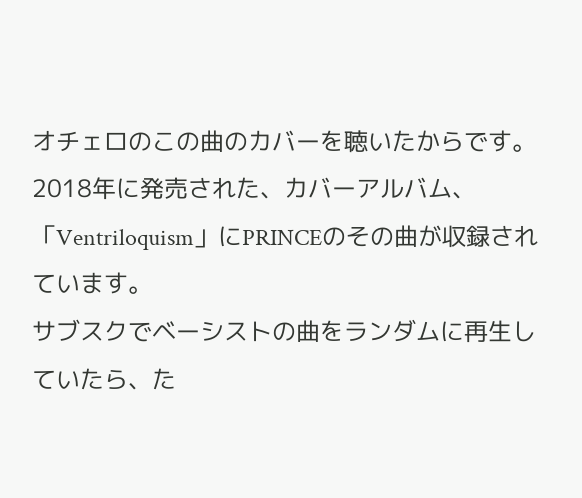オチェロのこの曲のカバーを聴いたからです。
2018年に発売された、カバーアルバム、
「Ventriloquism」にPRINCEのその曲が収録されています。
サブスクでベーシストの曲をランダムに再生していたら、た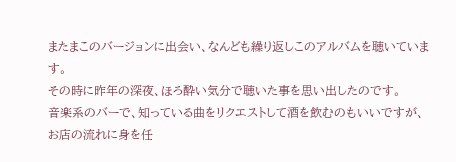またまこのバージョンに出会い、なんども繰り返しこのアルバムを聴いています。
その時に昨年の深夜、ほろ酔い気分で聴いた事を思い出したのです。
音楽系のバーで、知っている曲をリクエストして酒を飲むのもいいですが、お店の流れに身を任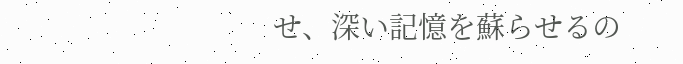せ、深い記憶を蘇らせるの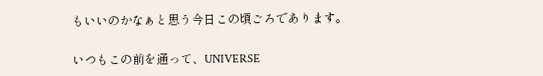もいいのかなぁと思う今日この頃ごろであります。

いつもこの前を通って、UNIVERSE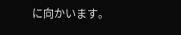に向かいます。